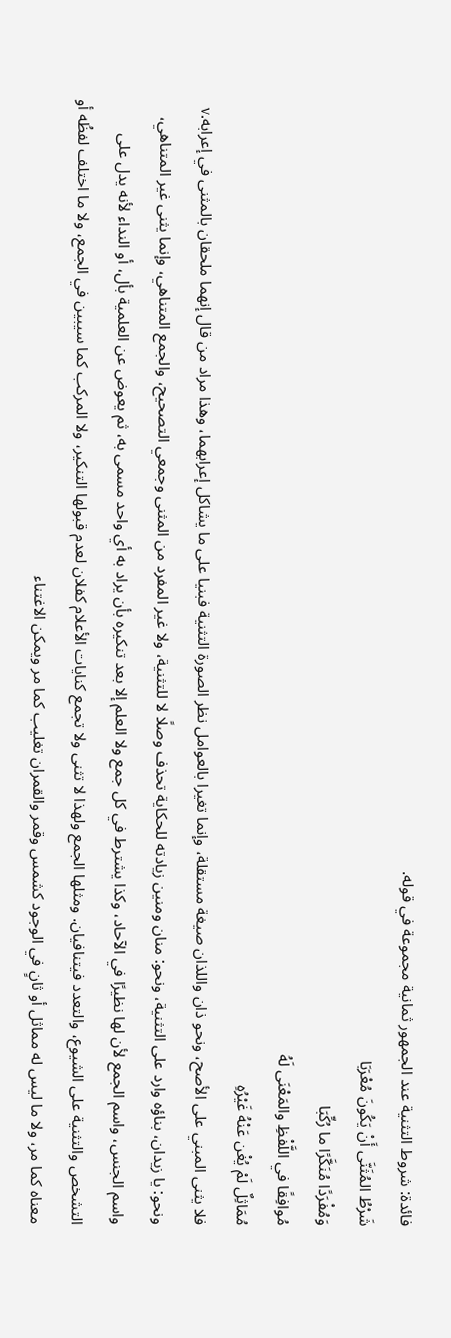فائدة: شروط التثنية عند الجمهور ثمانية مجموعة في قوله.
شَرْطُ المُثَنَّى أَنْ يَكُونَ مُعْرَبَا
وَمُفْرَدًا مُنَكَّرًا ما رُكِّبَا
مُوافِقًا في اللَّفْظِ والمَعْنَى لَهُ
مُمَاثِلٌ لَمْ يُغْن عَنْهُ غَيْرُهِ
فلا يثنى المبني على الأصح، ونحو ذان واللذان صيغة مستقلة، وإنما تغيرا بالعوامل نظر الصورة التثنية فبنيا على ما يشاكل إعرابهما، وهذا مراد من قال إنهما ملحقان بالمثنى في إعرابه.v ونحو: يا زيدان، بناؤه وارد على التثنية، ونحو: منان ومنين زيادته للحكاية تحذف وصلًا لا للتثنية، ولا غير المفرد من المثنى وجمعي التصحيح، والجمع المتناهي، وإنما يثنى غير المتناهي، واسم الجنس، واسم الجمع لأن لها نظيرًا في الآحاد، وكذا يشترط في كل جمع ولا العلم إلا بعد تنكيره بأن يراد به أي واحد مسمى به، ثم يعوض عن العلمية بأل، أو النداء لأنه يدل على التشخص والتثنية على الشيوع، والتعدد فيتنافيان. ومثلها الجمع ولهذا لا تثنى ولا تجمع كنايات الأعلام كفلان لعدم قبولها التنكير، ولا المركب كما سيبين في الجمع، ولا ما اختلف لفظُه أو معناه كما مر، ولا ما ليس له مماثل أو ثانٍ في الوجود كشمس وقمر والقمران تغليب كما مر ويمكن الاغتناء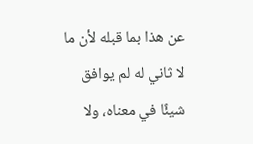عن هذا بما قبله لأن ما لا ثاني له لم يوافق شيئًا في معناه، ولا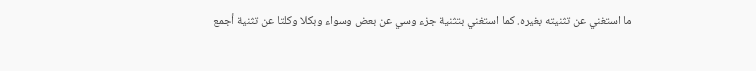ما استغني عن تثنيته بغيره. كما استغني بتثنية جزء وسي عن بعض وسواء وبكلا وكلتا عن تثنية أجمع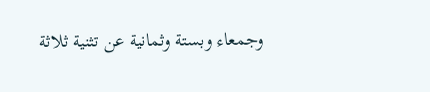وجمعاء وبستة وثمانية عن تثنية ثلاثة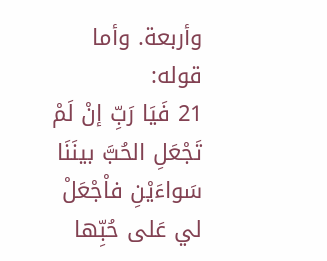وأربعة. وأما قوله:
21 فَيَا رَبِّ إنْ لَمْ تَجْعَلِ الحُبَّ بينَنَا
سَواءَيْنِ فاْجْعَلْ لي عَلى حُبِّها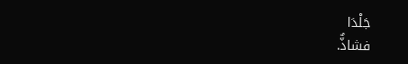جَلْدَا
فشاذٌّ.